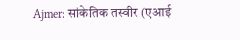Ajmer: सांकेतिक तस्वीर (एआई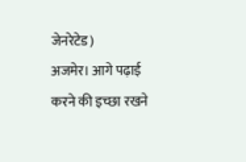जेनरेटेड)
अजमेर। आगे पढ़ाई करने की इच्छा रखने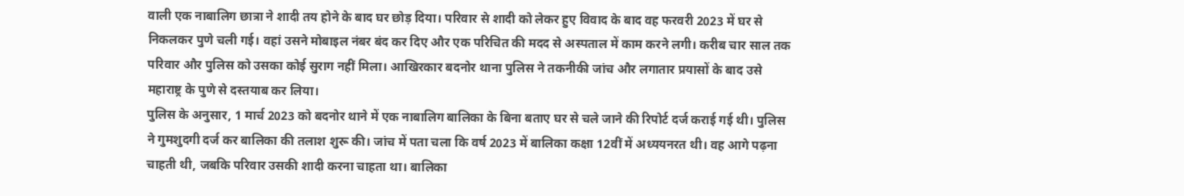वाली एक नाबालिग छात्रा ने शादी तय होने के बाद घर छोड़ दिया। परिवार से शादी को लेकर हुए विवाद के बाद वह फरवरी 2023 में घर से निकलकर पुणे चली गई। वहां उसने मोबाइल नंबर बंद कर दिए और एक परिचित की मदद से अस्पताल में काम करने लगी। करीब चार साल तक परिवार और पुलिस को उसका कोई सुराग नहीं मिला। आखिरकार बदनोर थाना पुलिस ने तकनीकी जांच और लगातार प्रयासों के बाद उसे महाराष्ट्र के पुणे से दस्तयाब कर लिया।
पुलिस के अनुसार, 1 मार्च 2023 को बदनोर थाने में एक नाबालिग बालिका के बिना बताए घर से चले जाने की रिपोर्ट दर्ज कराई गई थी। पुलिस ने गुमशुदगी दर्ज कर बालिका की तलाश शुरू की। जांच में पता चला कि वर्ष 2023 में बालिका कक्षा 12वीं में अध्ययनरत थी। वह आगे पढ़ना चाहती थी, जबकि परिवार उसकी शादी करना चाहता था। बालिका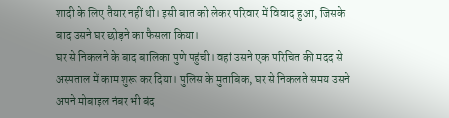शादी के लिए तैयार नहीं थी। इसी बात को लेकर परिवार में विवाद हुआ, जिसके बाद उसने घर छोड़ने का फैसला किया।
घर से निकलने के बाद बालिका पुणे पहुंची। वहां उसने एक परिचित की मदद से अस्पताल में काम शुरू कर दिया। पुलिस के मुताबिक, घर से निकलते समय उसने अपने मोबाइल नंबर भी बंद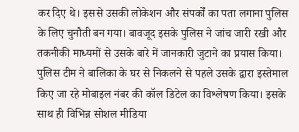कर दिए थे। इससे उसकी लोकेशन और संपर्कों का पता लगाना पुलिस के लिए चुनौती बन गया। बावजूद इसके पुलिस ने जांच जारी रखी और तकनीकी माध्यमों से उसके बारे में जानकारी जुटाने का प्रयास किया।
पुलिस टीम ने बालिका के घर से निकलने से पहले उसके द्वारा इस्तेमाल किए जा रहे मोबाइल नंबर की कॉल डिटेल का विश्लेषण किया। इसके साथ ही विभिन्न सोशल मीडिया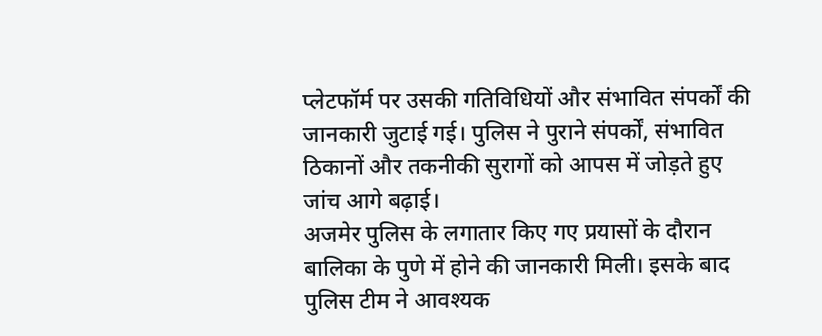प्लेटफॉर्म पर उसकी गतिविधियों और संभावित संपर्कों की जानकारी जुटाई गई। पुलिस ने पुराने संपर्कों, संभावित ठिकानों और तकनीकी सुरागों को आपस में जोड़ते हुए जांच आगे बढ़ाई।
अजमेर पुलिस के लगातार किए गए प्रयासों के दौरान बालिका के पुणे में होने की जानकारी मिली। इसके बाद पुलिस टीम ने आवश्यक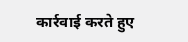कार्रवाई करते हुए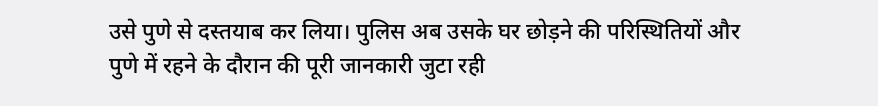उसे पुणे से दस्तयाब कर लिया। पुलिस अब उसके घर छोड़ने की परिस्थितियों और पुणे में रहने के दौरान की पूरी जानकारी जुटा रही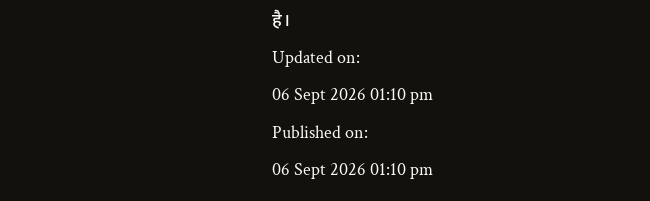है।
Updated on:
06 Sept 2026 01:10 pm
Published on:
06 Sept 2026 01:10 pm